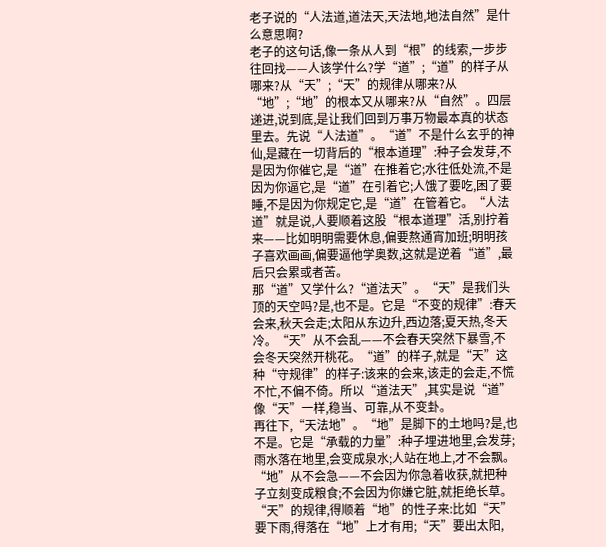老子说的“人法道,道法天,天法地,地法自然”是什么意思啊?
老子的这句话,像一条从人到“根”的线索,一步步往回找——人该学什么?学“道”;“道”的样子从哪来?从“天”;“天”的规律从哪来?从“地”;“地”的根本又从哪来?从“自然”。四层递进,说到底,是让我们回到万事万物最本真的状态里去。先说“人法道”。“道”不是什么玄乎的神仙,是藏在一切背后的“根本道理”:种子会发芽,不是因为你催它,是“道”在推着它;水往低处流,不是因为你逼它,是“道”在引着它;人饿了要吃,困了要睡,不是因为你规定它,是“道”在管着它。“人法道”就是说,人要顺着这股“根本道理”活,别拧着来——比如明明需要休息,偏要熬通宵加班;明明孩子喜欢画画,偏要逼他学奥数,这就是逆着“道”,最后只会累或者苦。
那“道”又学什么?“道法天”。“天”是我们头顶的天空吗?是,也不是。它是“不变的规律”:春天会来,秋天会走;太阳从东边升,西边落;夏天热,冬天冷。“天”从不会乱——不会春天突然下暴雪,不会冬天突然开桃花。“道”的样子,就是“天”这种“守规律”的样子:该来的会来,该走的会走,不慌不忙,不偏不倚。所以“道法天”,其实是说“道”像“天”一样,稳当、可靠,从不变卦。
再往下,“天法地”。“地”是脚下的土地吗?是,也不是。它是“承载的力量”:种子埋进地里,会发芽;雨水落在地里,会变成泉水;人站在地上,才不会飘。“地”从不会急——不会因为你急着收获,就把种子立刻变成粮食;不会因为你嫌它脏,就拒绝长草。“天”的规律,得顺着“地”的性子来:比如“天”要下雨,得落在“地”上才有用;“天”要出太阳,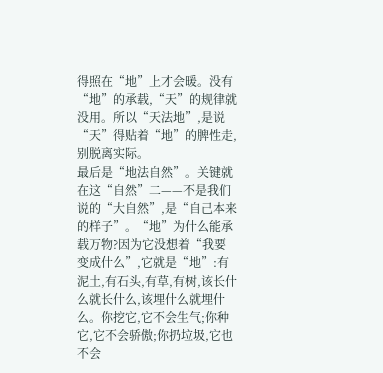得照在“地”上才会暖。没有“地”的承载,“天”的规律就没用。所以“天法地”,是说“天”得贴着“地”的脾性走,别脱离实际。
最后是“地法自然”。关键就在这“自然”二——不是我们说的“大自然”,是“自己本来的样子”。“地”为什么能承载万物?因为它没想着“我要变成什么”,它就是“地”:有泥土,有石头,有草,有树,该长什么就长什么,该埋什么就埋什么。你挖它,它不会生气;你种它,它不会骄傲;你扔垃圾,它也不会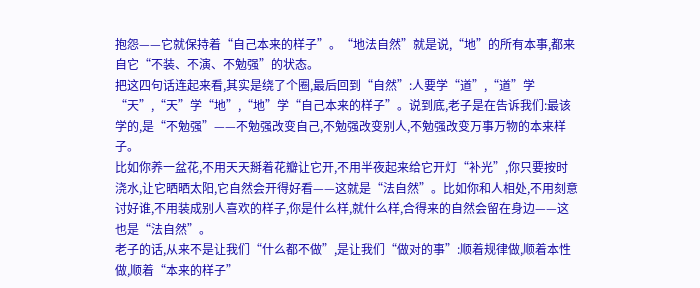抱怨——它就保持着“自己本来的样子”。“地法自然”就是说,“地”的所有本事,都来自它“不装、不演、不勉强”的状态。
把这四句话连起来看,其实是绕了个圈,最后回到“自然”:人要学“道”,“道”学“天”,“天”学“地”,“地”学“自己本来的样子”。说到底,老子是在告诉我们:最该学的,是“不勉强”——不勉强改变自己,不勉强改变别人,不勉强改变万事万物的本来样子。
比如你养一盆花,不用天天掰着花瓣让它开,不用半夜起来给它开灯“补光”,你只要按时浇水,让它晒晒太阳,它自然会开得好看——这就是“法自然”。比如你和人相处,不用刻意讨好谁,不用装成别人喜欢的样子,你是什么样,就什么样,合得来的自然会留在身边——这也是“法自然”。
老子的话,从来不是让我们“什么都不做”,是让我们“做对的事”:顺着规律做,顺着本性做,顺着“本来的样子”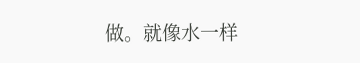做。就像水一样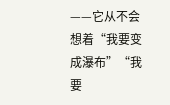——它从不会想着“我要变成瀑布”“我要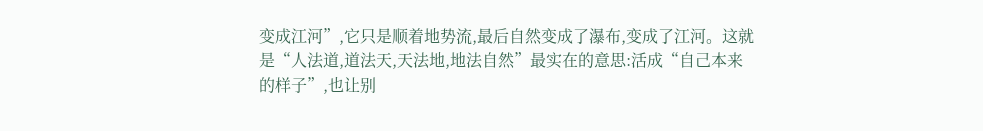变成江河”,它只是顺着地势流,最后自然变成了瀑布,变成了江河。这就是“人法道,道法天,天法地,地法自然”最实在的意思:活成“自己本来的样子”,也让别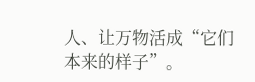人、让万物活成“它们本来的样子”。